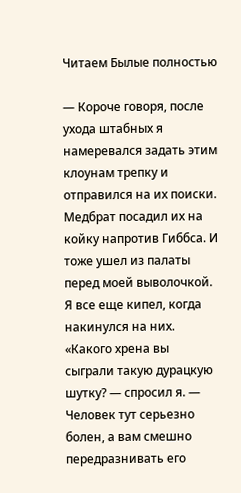Читаем Былые полностью

— Короче говоря, после ухода штабных я намеревался задать этим клоунам трепку и отправился на их поиски. Медбрат посадил их на койку напротив Гиббса. И тоже ушел из палаты перед моей выволочкой. Я все еще кипел, когда накинулся на них. «Какого хрена вы сыграли такую дурацкую шутку? — спросил я. — Человек тут серьезно болен, а вам смешно передразнивать его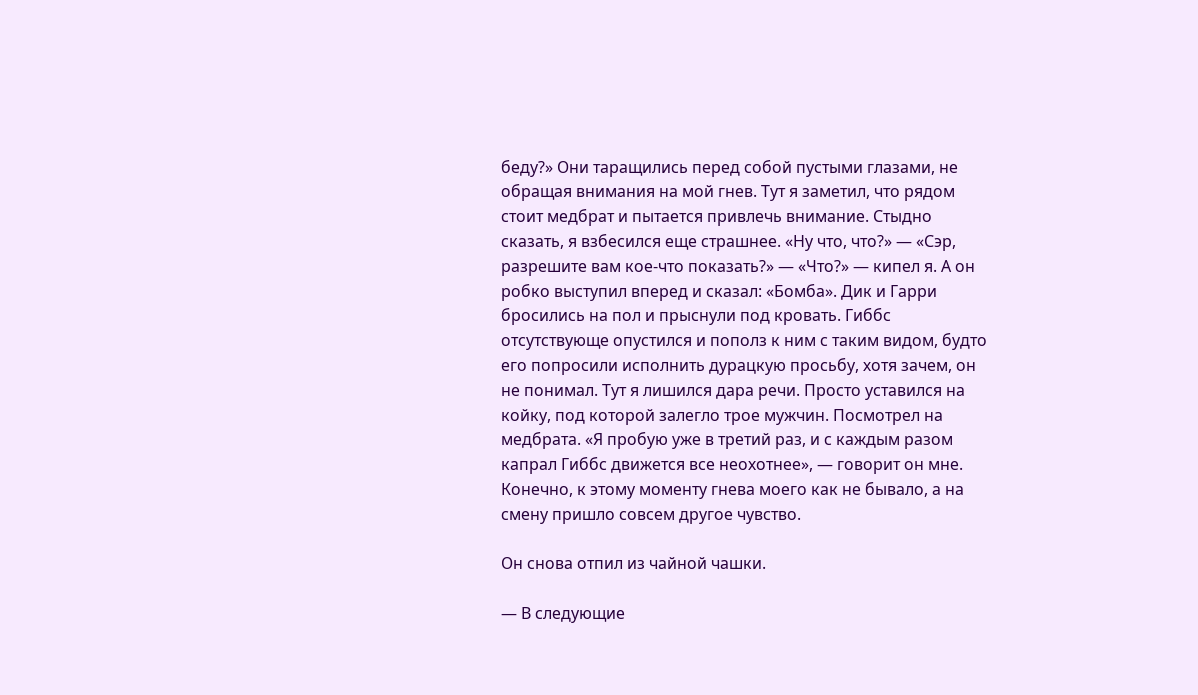беду?» Они таращились перед собой пустыми глазами, не обращая внимания на мой гнев. Тут я заметил, что рядом стоит медбрат и пытается привлечь внимание. Стыдно сказать, я взбесился еще страшнее. «Ну что, что?» — «Сэр, разрешите вам кое-что показать?» — «Что?» — кипел я. А он робко выступил вперед и сказал: «Бомба». Дик и Гарри бросились на пол и прыснули под кровать. Гиббс отсутствующе опустился и пополз к ним с таким видом, будто его попросили исполнить дурацкую просьбу, хотя зачем, он не понимал. Тут я лишился дара речи. Просто уставился на койку, под которой залегло трое мужчин. Посмотрел на медбрата. «Я пробую уже в третий раз, и с каждым разом капрал Гиббс движется все неохотнее», — говорит он мне. Конечно, к этому моменту гнева моего как не бывало, а на смену пришло совсем другое чувство.

Он снова отпил из чайной чашки.

— В следующие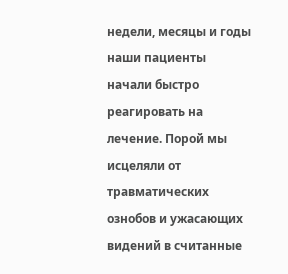недели, месяцы и годы наши пациенты начали быстро реагировать на лечение. Порой мы исцеляли от травматических ознобов и ужасающих видений в считанные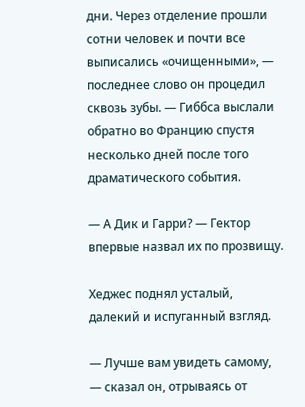дни. Через отделение прошли сотни человек и почти все выписались «очищенными», — последнее слово он процедил сквозь зубы. — Гиббса выслали обратно во Францию спустя несколько дней после того драматического события.

— А Дик и Гарри? — Гектор впервые назвал их по прозвищу.

Хеджес поднял усталый, далекий и испуганный взгляд.

— Лучше вам увидеть самому, — сказал он, отрываясь от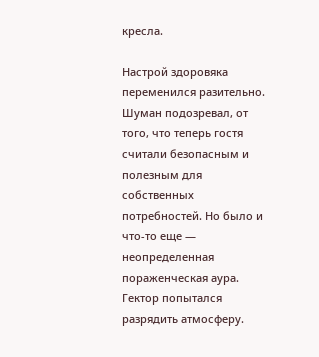кресла.

Настрой здоровяка переменился разительно. Шуман подозревал, от того, что теперь гостя считали безопасным и полезным для собственных потребностей. Но было и что-то еще — неопределенная пораженческая аура. Гектор попытался разрядить атмосферу.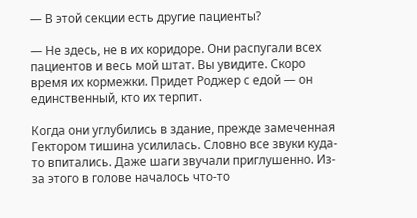— В этой секции есть другие пациенты?

— Не здесь, не в их коридоре. Они распугали всех пациентов и весь мой штат. Вы увидите. Скоро время их кормежки. Придет Роджер с едой — он единственный, кто их терпит.

Когда они углубились в здание, прежде замеченная Гектором тишина усилилась. Словно все звуки куда-то впитались. Даже шаги звучали приглушенно. Из-за этого в голове началось что-то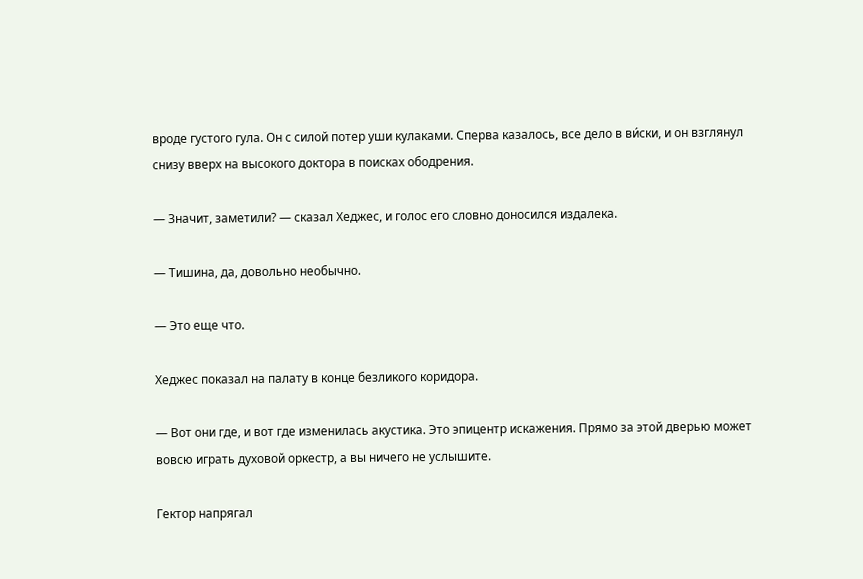вроде густого гула. Он с силой потер уши кулаками. Сперва казалось, все дело в ви́ски, и он взглянул снизу вверх на высокого доктора в поисках ободрения.

— Значит, заметили? — сказал Хеджес, и голос его словно доносился издалека.

— Тишина, да, довольно необычно.

— Это еще что.

Хеджес показал на палату в конце безликого коридора.

— Вот они где, и вот где изменилась акустика. Это эпицентр искажения. Прямо за этой дверью может вовсю играть духовой оркестр, а вы ничего не услышите.

Гектор напрягал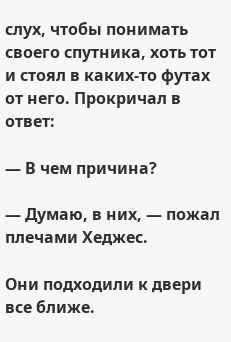слух, чтобы понимать своего спутника, хоть тот и стоял в каких-то футах от него. Прокричал в ответ:

— В чем причина?

— Думаю, в них, — пожал плечами Хеджес.

Они подходили к двери все ближе.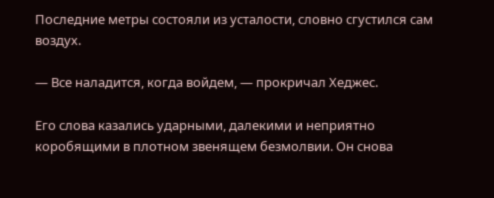Последние метры состояли из усталости, словно сгустился сам воздух.

— Все наладится, когда войдем, — прокричал Хеджес.

Его слова казались ударными, далекими и неприятно коробящими в плотном звенящем безмолвии. Он снова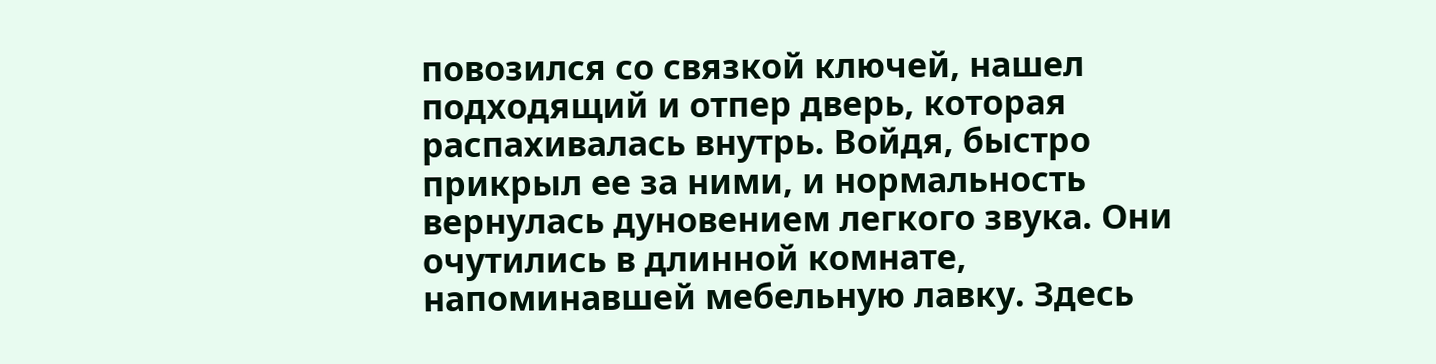повозился со связкой ключей, нашел подходящий и отпер дверь, которая распахивалась внутрь. Войдя, быстро прикрыл ее за ними, и нормальность вернулась дуновением легкого звука. Они очутились в длинной комнате, напоминавшей мебельную лавку. Здесь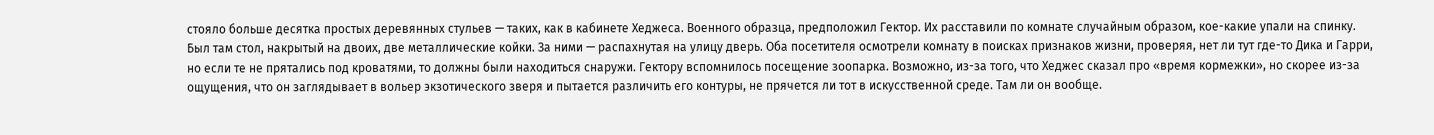стояло больше десятка простых деревянных стульев — таких, как в кабинете Хеджеса. Военного образца, предположил Гектор. Их расставили по комнате случайным образом, кое-какие упали на спинку. Был там стол, накрытый на двоих, две металлические койки. За ними — распахнутая на улицу дверь. Оба посетителя осмотрели комнату в поисках признаков жизни, проверяя, нет ли тут где-то Дика и Гарри, но если те не прятались под кроватями, то должны были находиться снаружи. Гектору вспомнилось посещение зоопарка. Возможно, из-за того, что Хеджес сказал про «время кормежки», но скорее из-за ощущения, что он заглядывает в вольер экзотического зверя и пытается различить его контуры, не прячется ли тот в искусственной среде. Там ли он вообще.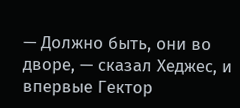— Должно быть, они во дворе, — сказал Хеджес, и впервые Гектор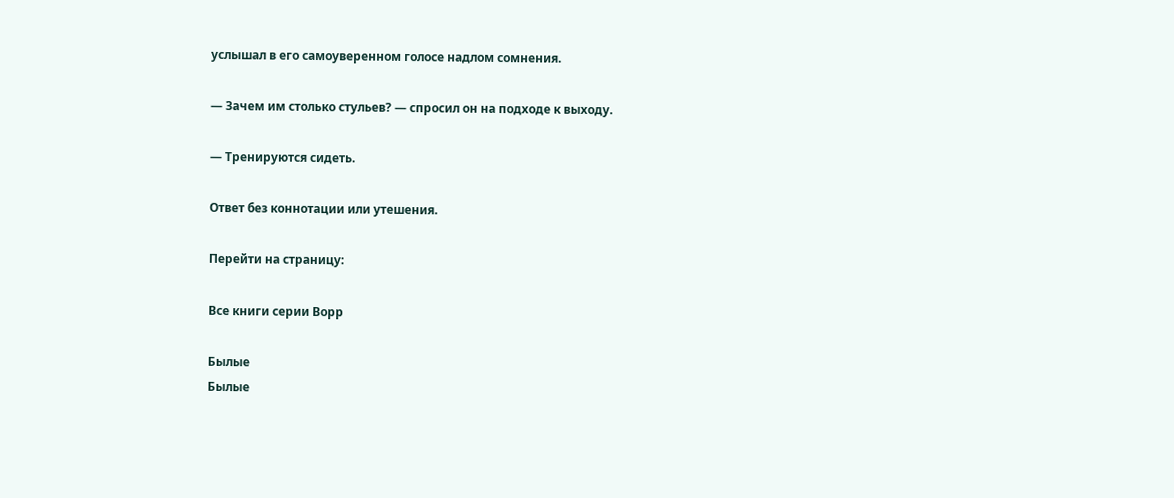услышал в его самоуверенном голосе надлом сомнения.

— Зачем им столько стульев? — спросил он на подходе к выходу.

— Тренируются сидеть.

Ответ без коннотации или утешения.

Перейти на страницу:

Все книги серии Ворр

Былые
Былые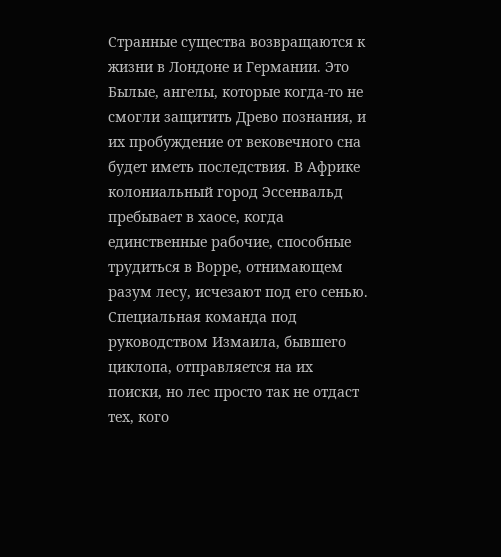Странные существа возвращаются к жизни в Лондоне и Германии. Это Былые, ангелы, которые когда-то не смогли защитить Древо познания, и их пробуждение от вековечного сна будет иметь последствия. В Африке колониальный город Эссенвальд пребывает в хаосе, когда единственные рабочие, способные трудиться в Ворре, отнимающем разум лесу, исчезают под его сенью. Специальная команда под руководством Измаила, бывшего циклопа, отправляется на их поиски, но лес просто так не отдаст тех, кого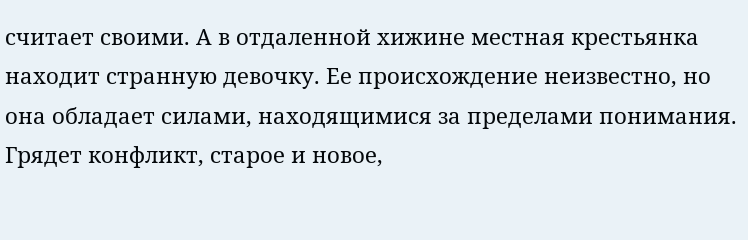считает своими. А в отдаленной хижине местная крестьянка находит странную девочку. Ее происхождение неизвестно, но она обладает силами, находящимися за пределами понимания. Грядет конфликт, старое и новое,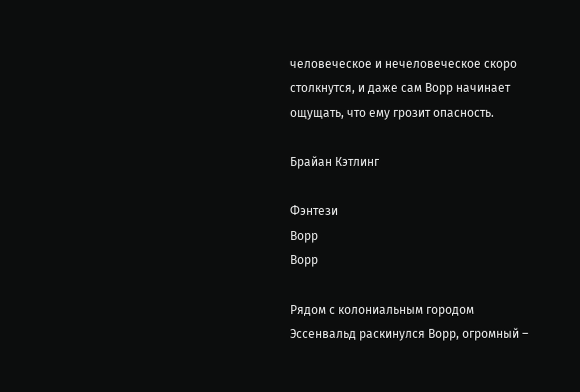человеческое и нечеловеческое скоро столкнутся, и даже сам Ворр начинает ощущать, что ему грозит опасность.

Брайан Кэтлинг

Фэнтези
Ворр
Ворр

Рядом с колониальным городом Эссенвальд раскинулся Ворр, огромный –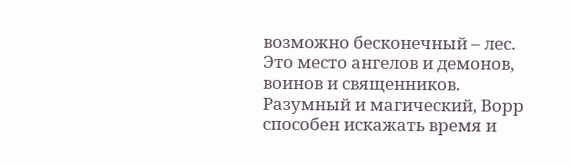возможно бесконечный – лес. Это место ангелов и демонов, воинов и священников. Разумный и магический, Ворр способен искажать время и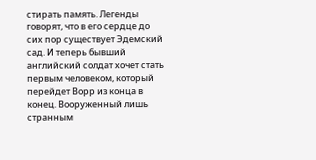стирать память. Легенды говорят, что в его сердце до сих пор существует Эдемский сад. И теперь бывший английский солдат хочет стать первым человеком, который перейдет Ворр из конца в конец. Вооруженный лишь странным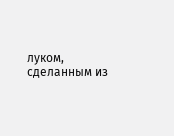луком, сделанным из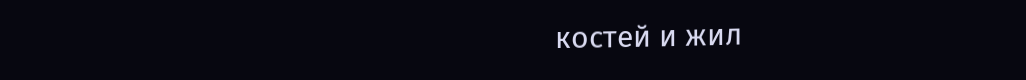костей и жил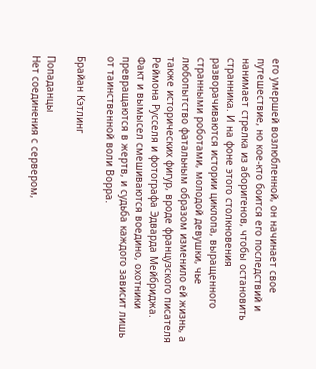его умершей возлюбленной, он начинает свое путешествие, но кое-кто боится его последствий и нанимает стрелка из аборигенов, чтобы остановить странника. И на фоне этого столкновения разворачиваются истории циклопа, выращенного странными роботами, молодой девушки, чье любопытство фатальным образом изменило ей жизнь, а также исторических фигур, вроде французского писателя Реймона Русселя и фотографа Эдварда Мейбриджа. Факт и вымысел смешиваются воедино, охотники превращаются в жертв, и судьба каждого зависит лишь от таинственной воли Ворра.

Брайан Кэтлинг

Попаданцы
Нет соединения с сервером,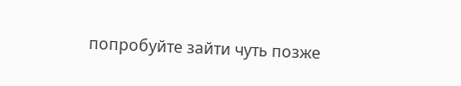попробуйте зайти чуть позже